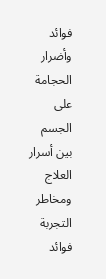فوائد وأضرار الحجامة على الجسم بين أسرار العلاج ومخاطر التجربة
فوائد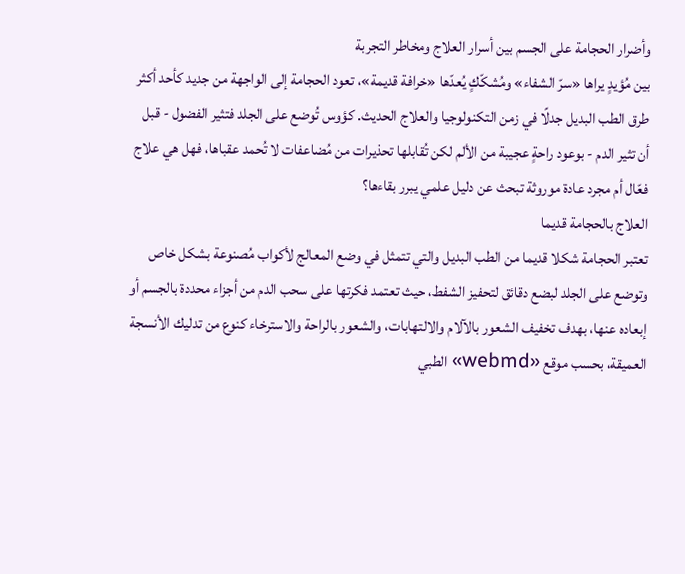وأضرار الحجامة على الجسم بين أسرار العلاج ومخاطر التجربة
بين مُؤيدٍ يراها «سرّ الشفاء» ومُشكّكٍ يُعدّها «خرافة قديمة»، تعود الحجامة إلى الواجهة من جديد كأحد أكثر طرق الطب البديل جدلًا في زمن التكنولوجيا والعلاج الحديث. كؤوس تُوضع على الجلد فتثير الفضول - قبل أن تثير الدم - بوعود راحةٍ عجيبة من الألم لكن تُقابلها تحذيرات من مُضاعفات لا تُحمد عقباها، فهل هي علاج فعّال أم مجرد عادة موروثة تبحث عن دليل علمي يبرر بقاءها؟
العلاج بالحجامة قديما
تعتبر الحجامة شكلا قديما من الطب البديل والتي تتمثل في وضع المعالج لأكواب مُصنوعة بشكل خاص وتوضع على الجلد لبضع دقائق لتحفيز الشفط، حيث تعتمد فكرتها على سحب الدم من أجزاء محددة بالجسم أو إبعاده عنها، بهدف تخفيف الشعور بالآلام والالتهابات، والشعور بالراحة والاسترخاء كنوع من تدليك الأنسجة العميقة، بحسب موقع «webmd» الطبي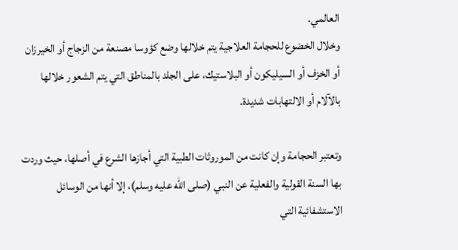العالمي.
وخلال الخضوع للحجامة العلاجية يتم خلالها وضع كؤوسا مصنعة من الزجاج أو الخيرزان أو الخزف أو السيليكون أو البلاستيك، على الجلد بالمناطق التي يتم الشعور خلالها بالآلام أو الالتهابات شديدة.

وتعتبر الحجامة وإن كانت من الموروثات الطبية التي أجازها الشرع في أصلها، حيث وردت بها السنة القولية والفعلية عن النبي (صلى الله عليه وسلم)، إلا أنها من الوسائل الاستشفائية التي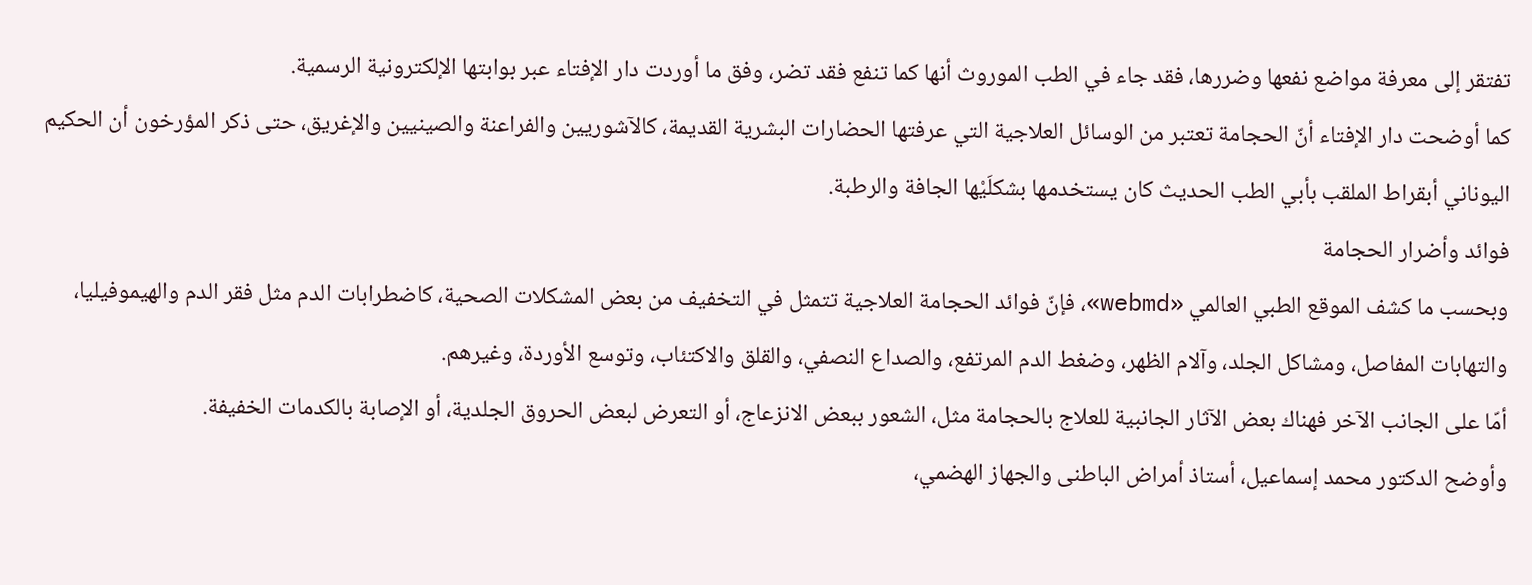تفتقر إلى معرفة مواضع نفعها وضررها، فقد جاء في الطب الموروث أنها كما تنفع فقد تضر، وفق ما أوردت دار الإفتاء عبر بوابتها الإلكترونية الرسمية.
كما أوضحت دار الإفتاء أنّ الحجامة تعتبر من الوسائل العلاجية التي عرفتها الحضارات البشرية القديمة، كالآشوريين والفراعنة والصينيين والإغريق، حتى ذكر المؤرخون أن الحكيم اليوناني أبقراط الملقب بأبي الطب الحديث كان يستخدمها بشكلَيْها الجافة والرطبة.
فوائد وأضرار الحجامة
وبحسب ما كشف الموقع الطبي العالمي «webmd»، فإنّ فوائد الحجامة العلاجية تتمثل في التخفيف من بعض المشكلات الصحية، كاضطرابات الدم مثل فقر الدم والهيموفيليا، والتهابات المفاصل، ومشاكل الجلد، وآلام الظهر، وضغط الدم المرتفع، والصداع النصفي، والقلق والاكتئاب، وتوسع الأوردة، وغيرهم.
أمّا على الجانب الآخر فهناك بعض الآثار الجانبية للعلاج بالحجامة مثل، الشعور ببعض الانزعاج، أو التعرض لبعض الحروق الجلدية، أو الإصابة بالكدمات الخفيفة.
وأوضح الدكتور محمد إسماعيل، أستاذ أمراض الباطنى والجهاز الهضمي،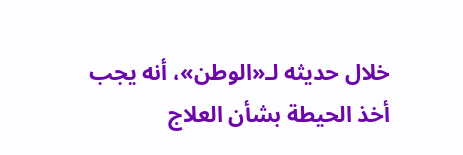خلال حديثه لـ«الوطن»، أنه يجب أخذ الحيطة بشأن العلاج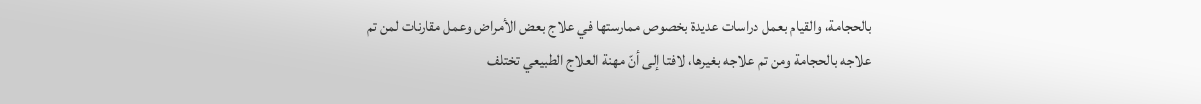بالحجامة، والقيام بعمل دراسات عديدة بخصوص ممارستها في علاج بعض الأمراض وعمل مقارنات لمن تم علاجه بالحجامة ومن تم علاجه بغيرها، لافتا إلى أنّ مهنة العلاج الطبيعي تختلف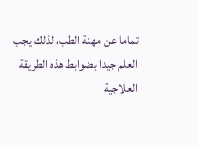تماما عن مهنة الطب، لذلك يجب العلم جيدا بضوابط هذه الطريقة العلاجية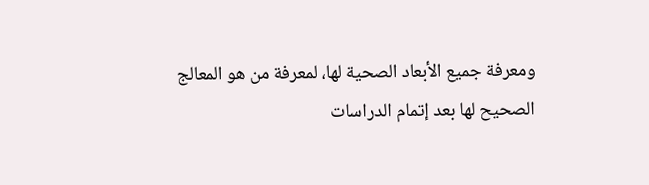ومعرفة جميع الأبعاد الصحية لها، لمعرفة من هو المعالج الصحيح لها بعد إتمام الدراسات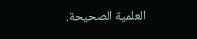العلمية الصحيحة.